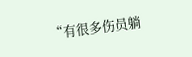“有很多伤员躺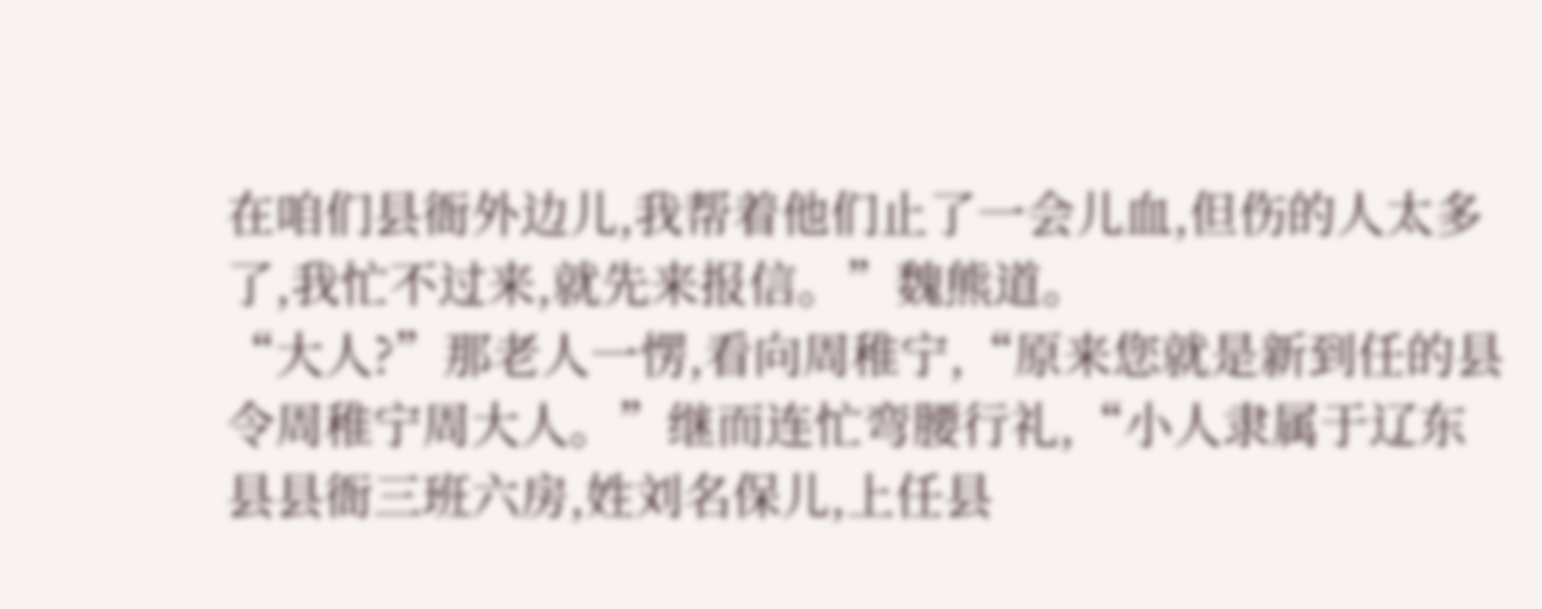在咱们县衙外边儿,我帮着他们止了一会儿血,但伤的人太多了,我忙不过来,就先来报信。”魏熊道。
“大人?”那老人一愣,看向周稚宁,“原来您就是新到任的县令周稚宁周大人。”继而连忙弯腰行礼,“小人隶属于辽东县县衙三班六房,姓刘名保儿,上任县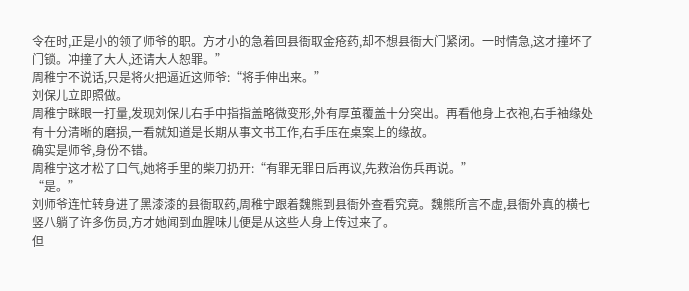令在时,正是小的领了师爷的职。方才小的急着回县衙取金疮药,却不想县衙大门紧闭。一时情急,这才撞坏了门锁。冲撞了大人,还请大人恕罪。”
周稚宁不说话,只是将火把逼近这师爷:“将手伸出来。”
刘保儿立即照做。
周稚宁眯眼一打量,发现刘保儿右手中指指盖略微变形,外有厚茧覆盖十分突出。再看他身上衣袍,右手袖缘处有十分清晰的磨损,一看就知道是长期从事文书工作,右手压在桌案上的缘故。
确实是师爷,身份不错。
周稚宁这才松了口气,她将手里的柴刀扔开:“有罪无罪日后再议,先救治伤兵再说。”
“是。”
刘师爷连忙转身进了黑漆漆的县衙取药,周稚宁跟着魏熊到县衙外查看究竟。魏熊所言不虚,县衙外真的横七竖八躺了许多伤员,方才她闻到血腥味儿便是从这些人身上传过来了。
但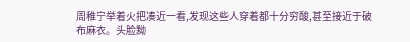周稚宁举着火把凑近一看,发现这些人穿着都十分穷酸,甚至接近于破布麻衣。头脸黝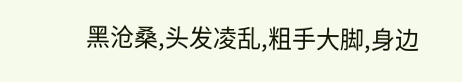黑沧桑,头发凌乱,粗手大脚,身边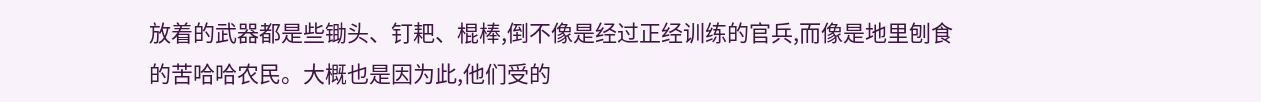放着的武器都是些锄头、钉耙、棍棒,倒不像是经过正经训练的官兵,而像是地里刨食的苦哈哈农民。大概也是因为此,他们受的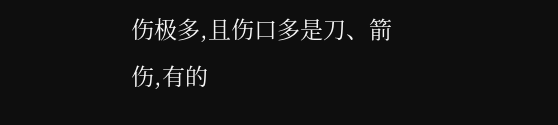伤极多,且伤口多是刀、箭伤,有的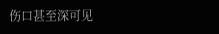伤口甚至深可见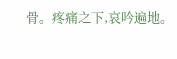骨。疼痛之下,哀吟遍地。